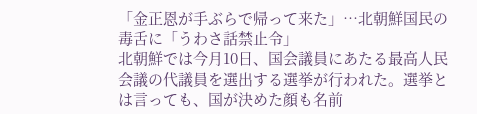「金正恩が手ぶらで帰って来た」…北朝鮮国民の毒舌に「うわさ話禁止令」
北朝鮮では今月10日、国会議員にあたる最高人民会議の代議員を選出する選挙が行われた。選挙とは言っても、国が決めた顔も名前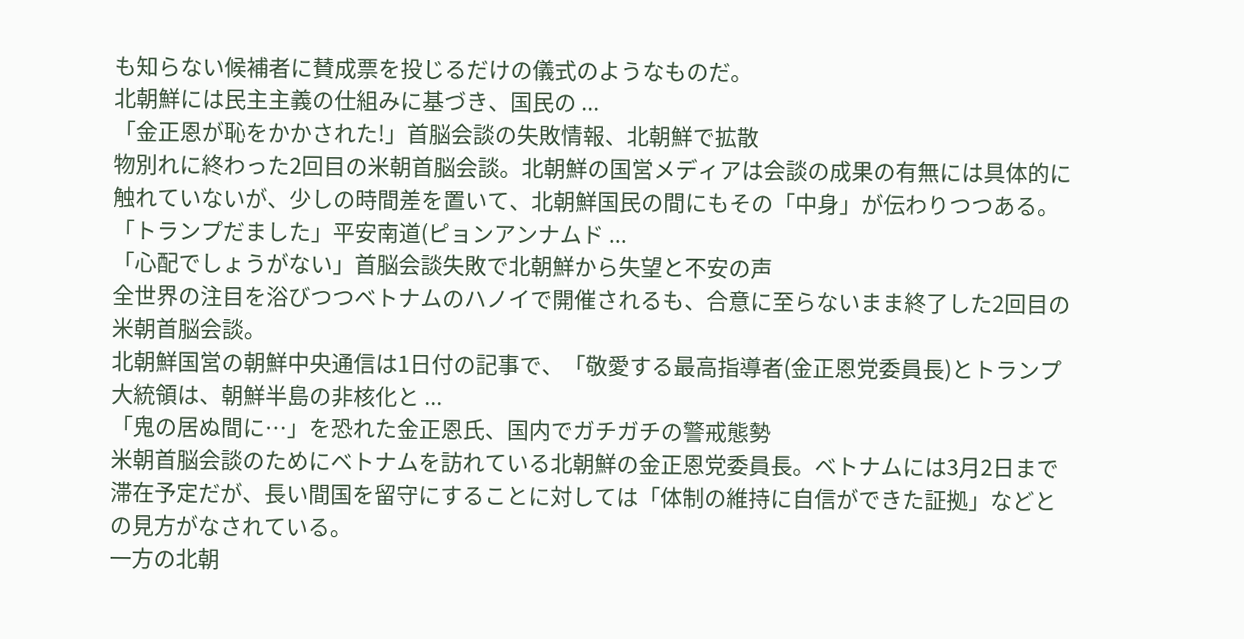も知らない候補者に賛成票を投じるだけの儀式のようなものだ。
北朝鮮には民主主義の仕組みに基づき、国民の ...
「金正恩が恥をかかされた!」首脳会談の失敗情報、北朝鮮で拡散
物別れに終わった2回目の米朝首脳会談。北朝鮮の国営メディアは会談の成果の有無には具体的に触れていないが、少しの時間差を置いて、北朝鮮国民の間にもその「中身」が伝わりつつある。
「トランプだました」平安南道(ピョンアンナムド ...
「心配でしょうがない」首脳会談失敗で北朝鮮から失望と不安の声
全世界の注目を浴びつつベトナムのハノイで開催されるも、合意に至らないまま終了した2回目の米朝首脳会談。
北朝鮮国営の朝鮮中央通信は1日付の記事で、「敬愛する最高指導者(金正恩党委員長)とトランプ大統領は、朝鮮半島の非核化と ...
「鬼の居ぬ間に…」を恐れた金正恩氏、国内でガチガチの警戒態勢
米朝首脳会談のためにベトナムを訪れている北朝鮮の金正恩党委員長。ベトナムには3月2日まで滞在予定だが、長い間国を留守にすることに対しては「体制の維持に自信ができた証拠」などとの見方がなされている。
一方の北朝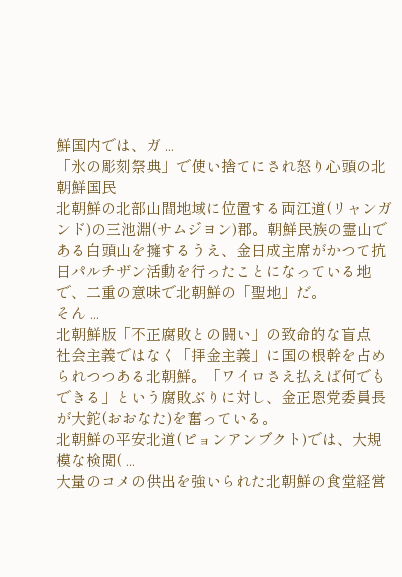鮮国内では、ガ ...
「氷の彫刻祭典」で使い捨てにされ怒り心頭の北朝鮮国民
北朝鮮の北部山間地域に位置する両江道(リャンガンド)の三池淵(サムジヨン)郡。朝鮮民族の霊山である白頭山を擁するうえ、金日成主席がかつて抗日パルチザン活動を行ったことになっている地で、二重の意味で北朝鮮の「聖地」だ。
そん ...
北朝鮮版「不正腐敗との闘い」の致命的な盲点
社会主義ではなく「拝金主義」に国の根幹を占められつつある北朝鮮。「ワイロさえ払えば何でもできる」という腐敗ぶりに対し、金正恩党委員長が大鉈(おおなた)を奮っている。
北朝鮮の平安北道(ピョンアンブクト)では、大規模な検閲( ...
大量のコメの供出を強いられた北朝鮮の食堂経営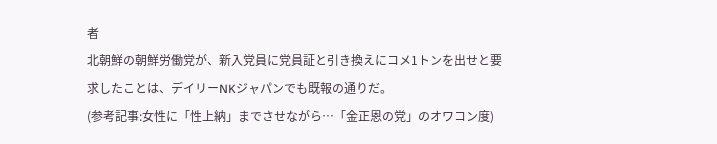者
北朝鮮の朝鮮労働党が、新入党員に党員証と引き換えにコメ1トンを出せと要求したことは、デイリーNKジャパンでも既報の通りだ。
(参考記事:女性に「性上納」までさせながら…「金正恩の党」のオワコン度)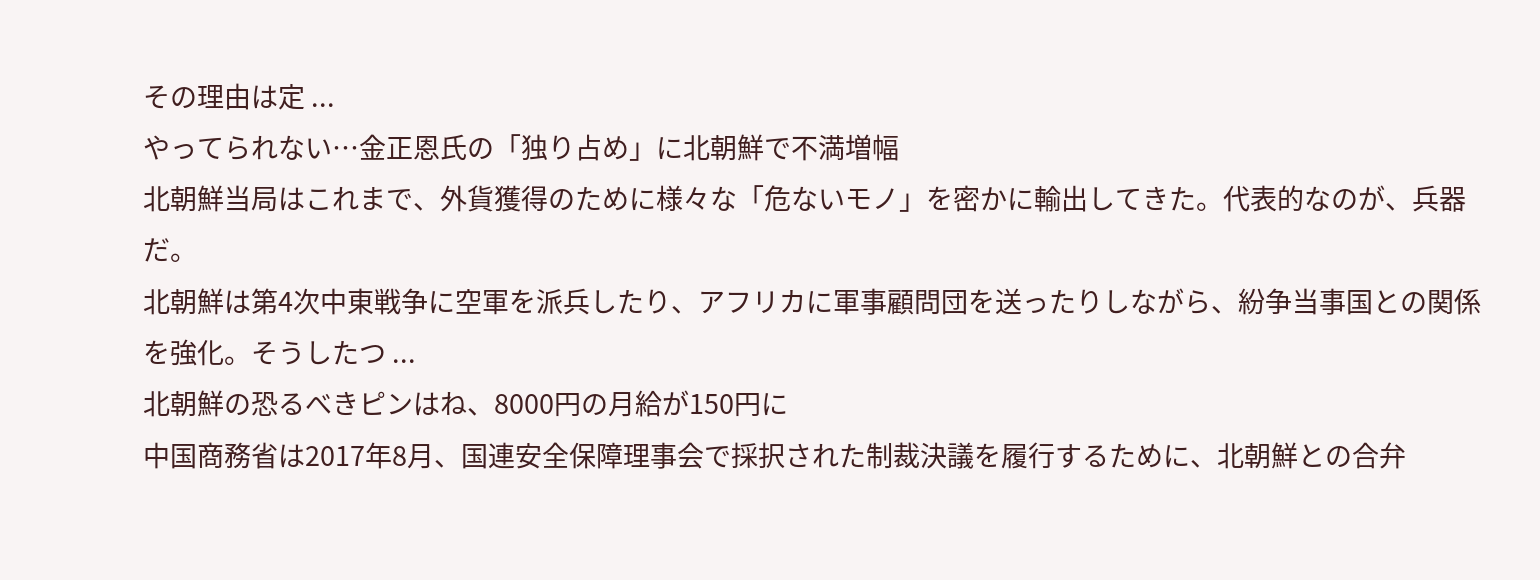その理由は定 ...
やってられない…金正恩氏の「独り占め」に北朝鮮で不満増幅
北朝鮮当局はこれまで、外貨獲得のために様々な「危ないモノ」を密かに輸出してきた。代表的なのが、兵器だ。
北朝鮮は第4次中東戦争に空軍を派兵したり、アフリカに軍事顧問団を送ったりしながら、紛争当事国との関係を強化。そうしたつ ...
北朝鮮の恐るべきピンはね、8000円の月給が150円に
中国商務省は2017年8月、国連安全保障理事会で採択された制裁決議を履行するために、北朝鮮との合弁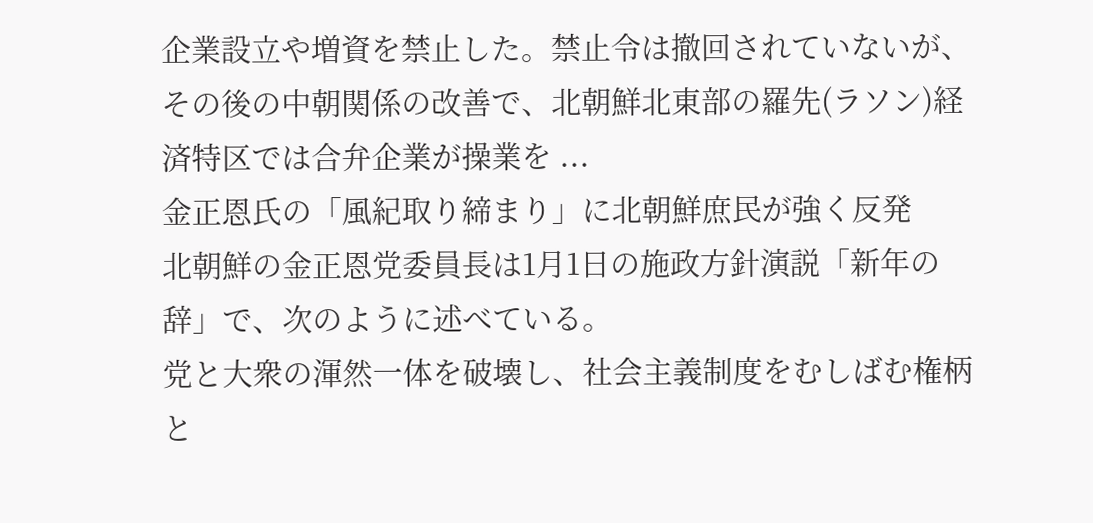企業設立や増資を禁止した。禁止令は撤回されていないが、その後の中朝関係の改善で、北朝鮮北東部の羅先(ラソン)経済特区では合弁企業が操業を ...
金正恩氏の「風紀取り締まり」に北朝鮮庶民が強く反発
北朝鮮の金正恩党委員長は1月1日の施政方針演説「新年の辞」で、次のように述べている。
党と大衆の渾然一体を破壊し、社会主義制度をむしばむ権柄と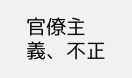官僚主義、不正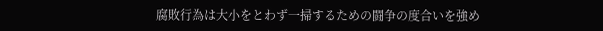腐敗行為は大小をとわず一掃するための闘争の度合いを強め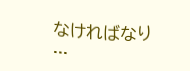なければなり ...